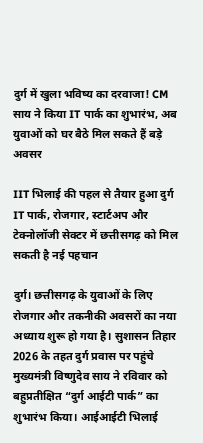दुर्ग में खुला भविष्य का दरवाजा! CM साय ने किया IT पार्क का शुभारंभ, अब युवाओं को घर बैठे मिल सकते हैं बड़े अवसर

IIT भिलाई की पहल से तैयार हुआ दुर्ग IT पार्क, रोजगार, स्टार्टअप और टेक्नोलॉजी सेक्टर में छत्तीसगढ़ को मिल सकती है नई पहचान

दुर्ग। छत्तीसगढ़ के युवाओं के लिए रोजगार और तकनीकी अवसरों का नया अध्याय शुरू हो गया है। सुशासन तिहार 2026 के तहत दुर्ग प्रवास पर पहुंचे मुख्यमंत्री विष्णुदेव साय ने रविवार को बहुप्रतीक्षित “दुर्ग आईटी पार्क” का शुभारंभ किया। आईआईटी भिलाई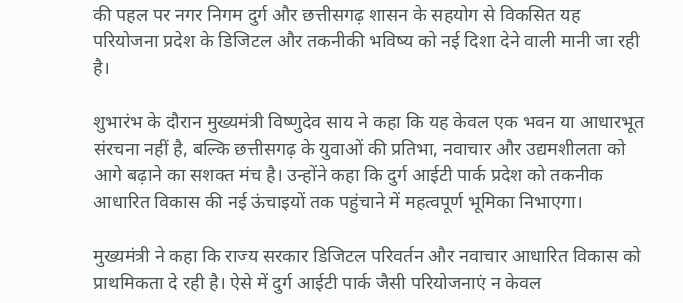की पहल पर नगर निगम दुर्ग और छत्तीसगढ़ शासन के सहयोग से विकसित यह परियोजना प्रदेश के डिजिटल और तकनीकी भविष्य को नई दिशा देने वाली मानी जा रही है।

शुभारंभ के दौरान मुख्यमंत्री विष्णुदेव साय ने कहा कि यह केवल एक भवन या आधारभूत संरचना नहीं है, बल्कि छत्तीसगढ़ के युवाओं की प्रतिभा, नवाचार और उद्यमशीलता को आगे बढ़ाने का सशक्त मंच है। उन्होंने कहा कि दुर्ग आईटी पार्क प्रदेश को तकनीक आधारित विकास की नई ऊंचाइयों तक पहुंचाने में महत्वपूर्ण भूमिका निभाएगा।

मुख्यमंत्री ने कहा कि राज्य सरकार डिजिटल परिवर्तन और नवाचार आधारित विकास को प्राथमिकता दे रही है। ऐसे में दुर्ग आईटी पार्क जैसी परियोजनाएं न केवल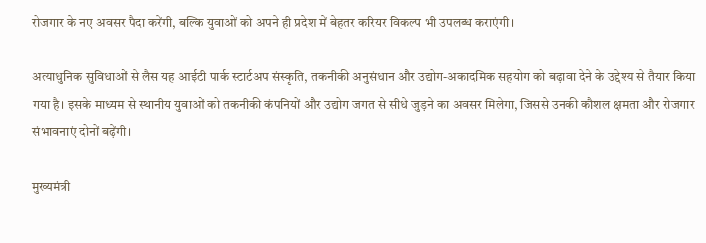रोजगार के नए अवसर पैदा करेंगी, बल्कि युवाओं को अपने ही प्रदेश में बेहतर करियर विकल्प भी उपलब्ध कराएंगी।

अत्याधुनिक सुविधाओं से लैस यह आईटी पार्क स्टार्टअप संस्कृति, तकनीकी अनुसंधान और उद्योग-अकादमिक सहयोग को बढ़ावा देने के उद्देश्य से तैयार किया गया है। इसके माध्यम से स्थानीय युवाओं को तकनीकी कंपनियों और उद्योग जगत से सीधे जुड़ने का अवसर मिलेगा, जिससे उनकी कौशल क्षमता और रोजगार संभावनाएं दोनों बढ़ेंगी।

मुख्यमंत्री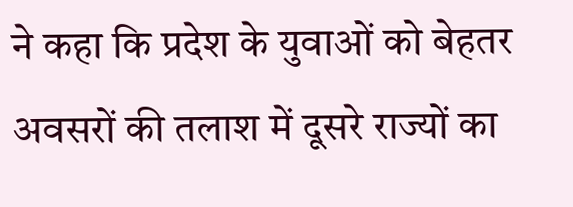ने कहा कि प्रदेश के युवाओं को बेहतर अवसरों की तलाश में दूसरे राज्यों का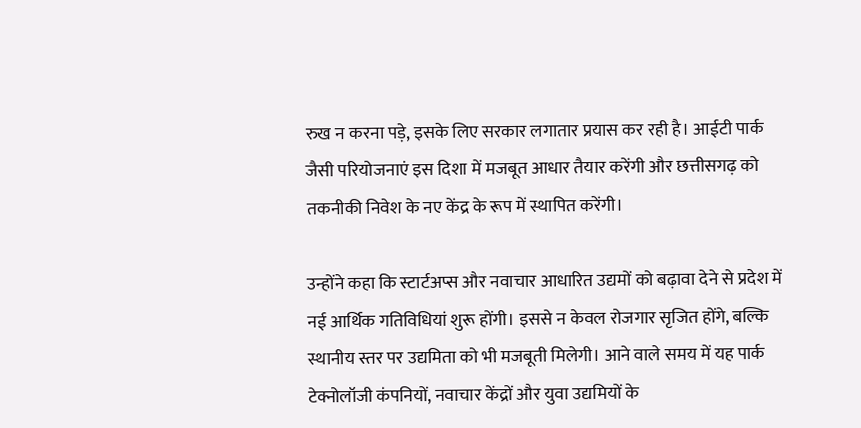रुख न करना पड़े, इसके लिए सरकार लगातार प्रयास कर रही है। आईटी पार्क जैसी परियोजनाएं इस दिशा में मजबूत आधार तैयार करेंगी और छत्तीसगढ़ को तकनीकी निवेश के नए केंद्र के रूप में स्थापित करेंगी।

उन्होंने कहा कि स्टार्टअप्स और नवाचार आधारित उद्यमों को बढ़ावा देने से प्रदेश में नई आर्थिक गतिविधियां शुरू होंगी। इससे न केवल रोजगार सृजित होंगे, बल्कि स्थानीय स्तर पर उद्यमिता को भी मजबूती मिलेगी। आने वाले समय में यह पार्क टेक्नोलॉजी कंपनियों, नवाचार केंद्रों और युवा उद्यमियों के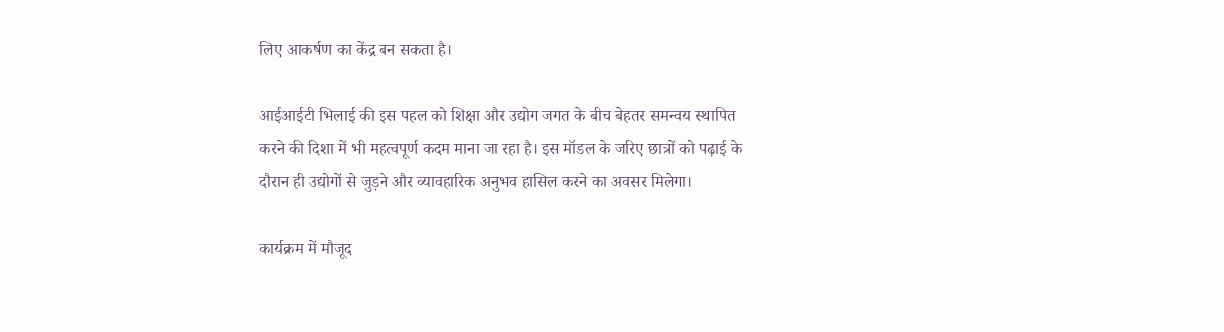लिए आकर्षण का केंद्र बन सकता है।

आईआईटी भिलाई की इस पहल को शिक्षा और उद्योग जगत के बीच बेहतर समन्वय स्थापित करने की दिशा में भी महत्वपूर्ण कदम माना जा रहा है। इस मॉडल के जरिए छात्रों को पढ़ाई के दौरान ही उद्योगों से जुड़ने और व्यावहारिक अनुभव हासिल करने का अवसर मिलेगा।

कार्यक्रम में मौजूद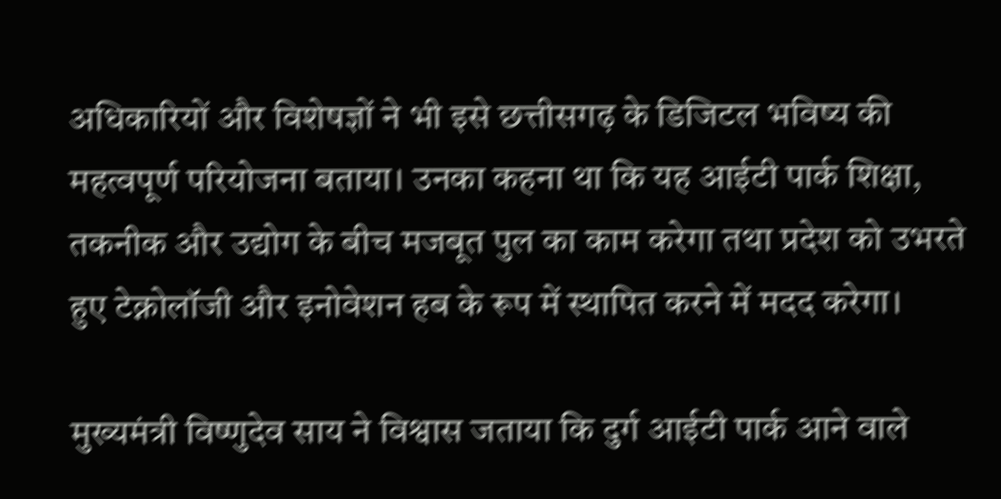अधिकारियों और विशेषज्ञों ने भी इसे छत्तीसगढ़ के डिजिटल भविष्य की महत्वपूर्ण परियोजना बताया। उनका कहना था कि यह आईटी पार्क शिक्षा, तकनीक और उद्योग के बीच मजबूत पुल का काम करेगा तथा प्रदेश को उभरते हुए टेक्नोलॉजी और इनोवेशन हब के रूप में स्थापित करने में मदद करेगा।

मुख्यमंत्री विष्णुदेव साय ने विश्वास जताया कि दुर्ग आईटी पार्क आने वाले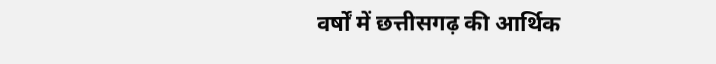वर्षों में छत्तीसगढ़ की आर्थिक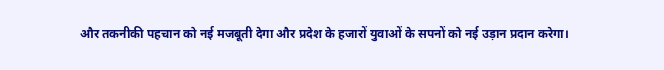और तकनीकी पहचान को नई मजबूती देगा और प्रदेश के हजारों युवाओं के सपनों को नई उड़ान प्रदान करेगा।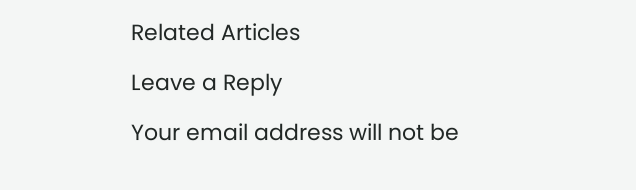Related Articles

Leave a Reply

Your email address will not be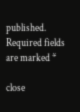published. Required fields are marked *

close